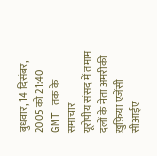बुधवार, 14 दिसंबर, 2005 को 21:40 GMT तक के समाचार
यूरोपीय संसद में तमाम दलों के नेता अमरीकी ख़ुफ़िया एजेंसी सीआईए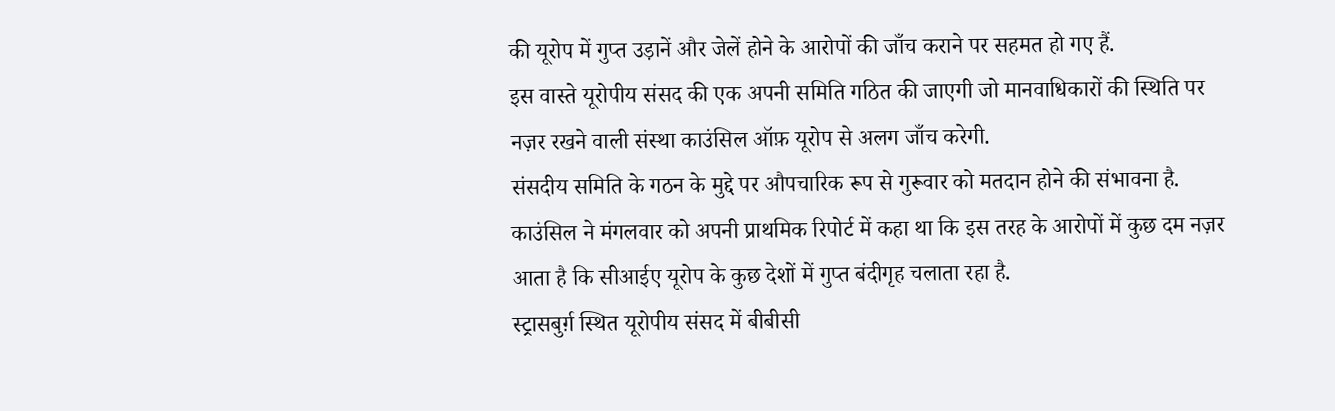की यूरोप में गुप्त उड़ानें और जेलें होने के आरोपों की जाँच कराने पर सहमत हो गए हैं.
इस वास्ते यूरोपीय संसद की एक अपनी समिति गठित की जाएगी जो मानवाधिकारों की स्थिति पर नज़र रखने वाली संस्था काउंसिल ऑफ़ यूरोप से अलग जाँच करेगी.
संसदीय समिति के गठन के मुद्दे पर औपचारिक रूप से गुरूवार को मतदान होने की संभावना है.
काउंसिल ने मंगलवार को अपनी प्राथमिक रिपोर्ट में कहा था कि इस तरह के आरोपों में कुछ दम नज़र आता है कि सीआईए यूरोप के कुछ देशों में गुप्त बंदीगृह चलाता रहा है.
स्ट्रासबुर्ग़ स्थित यूरोपीय संसद में बीबीसी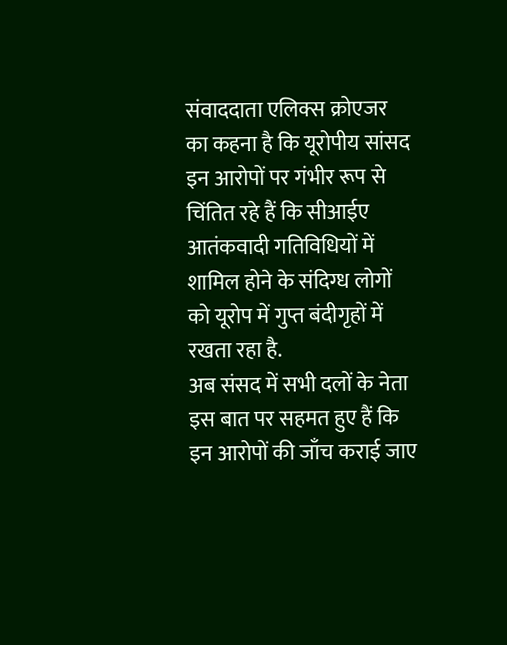संवाददाता एलिक्स क्रोएजर का कहना है कि यूरोपीय सांसद इन आरोपों पर गंभीर रूप से चिंतित रहे हैं कि सीआईए आतंकवादी गतिविधियों में शामिल होने के संदिग्ध लोगों को यूरोप में गुप्त बंदीगृहों में रखता रहा है.
अब संसद में सभी दलों के नेता इस बात पर सहमत हुए हैं कि इन आरोपों की जाँच कराई जाए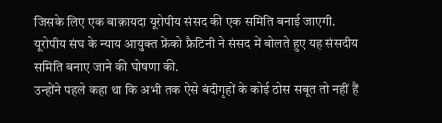जिसके लिए एक बाक़ायदा यूरोपीय संसद की एक समिति बनाई जाएगी.
यूरोपीय संघ के न्याय आयुक्त फ्रेंको फ्रैटिनी ने संसद में बोलते हुए यह संसदीय समिति बनाए जाने की घोषणा की.
उन्होंने पहले कहा था कि अभी तक ऐसे बंदीगृहों के कोई ठोस सबूत तो नहीं हैं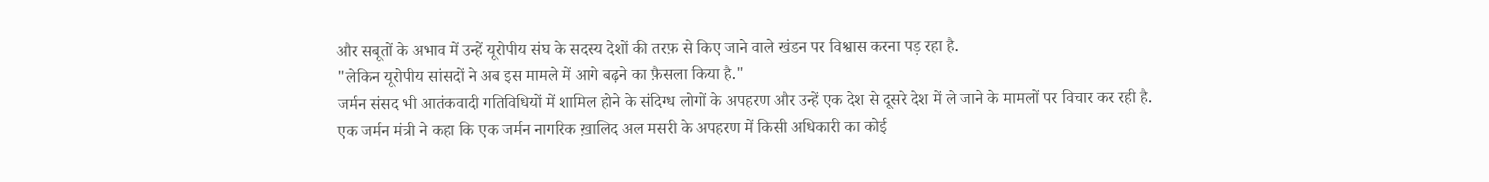और सबूतों के अभाव में उन्हें यूरोपीय संघ के सदस्य देशों की तरफ़ से किए जाने वाले खंडन पर विश्वास करना पड़ रहा है.
"लेकिन यूरोपीय सांसदों ने अब इस मामले में आगे बढ़ने का फ़ैसला किया है."
जर्मन संसद भी आतंकवादी गतिविधियों में शामिल होने के संदिग्ध लोगों के अपहरण और उन्हें एक देश से दूसरे देश में ले जाने के मामलों पर विचार कर रही है.
एक जर्मन मंत्री ने कहा कि एक जर्मन नागरिक ख़ालिद अल मसरी के अपहरण में किसी अधिकारी का कोई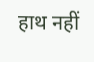हाथ नहीं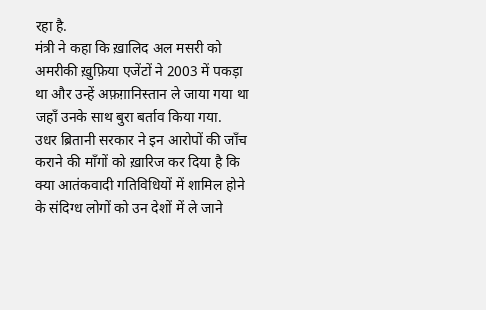रहा है.
मंत्री ने कहा कि ख़ालिद अल मसरी को अमरीकी ख़ुफ़िया एजेंटों ने 2003 में पकड़ा था और उन्हें अफ़ग़ानिस्तान ले जाया गया था जहाँ उनके साथ बुरा बर्ताव किया गया.
उधर ब्रितानी सरकार ने इन आरोपों की जाँच कराने की माँगों को ख़ारिज कर दिया है कि क्या आतंकवादी गतिविधियों में शामिल होने के संदिग्ध लोगों को उन देशों में ले जाने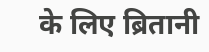के लिए ब्रितानी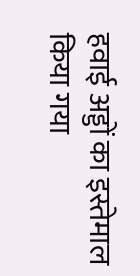हवाई अड्डों का इस्तेमाल किया गया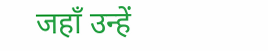जहाँ उन्हें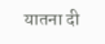यातना दी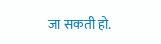जा सकती हो.